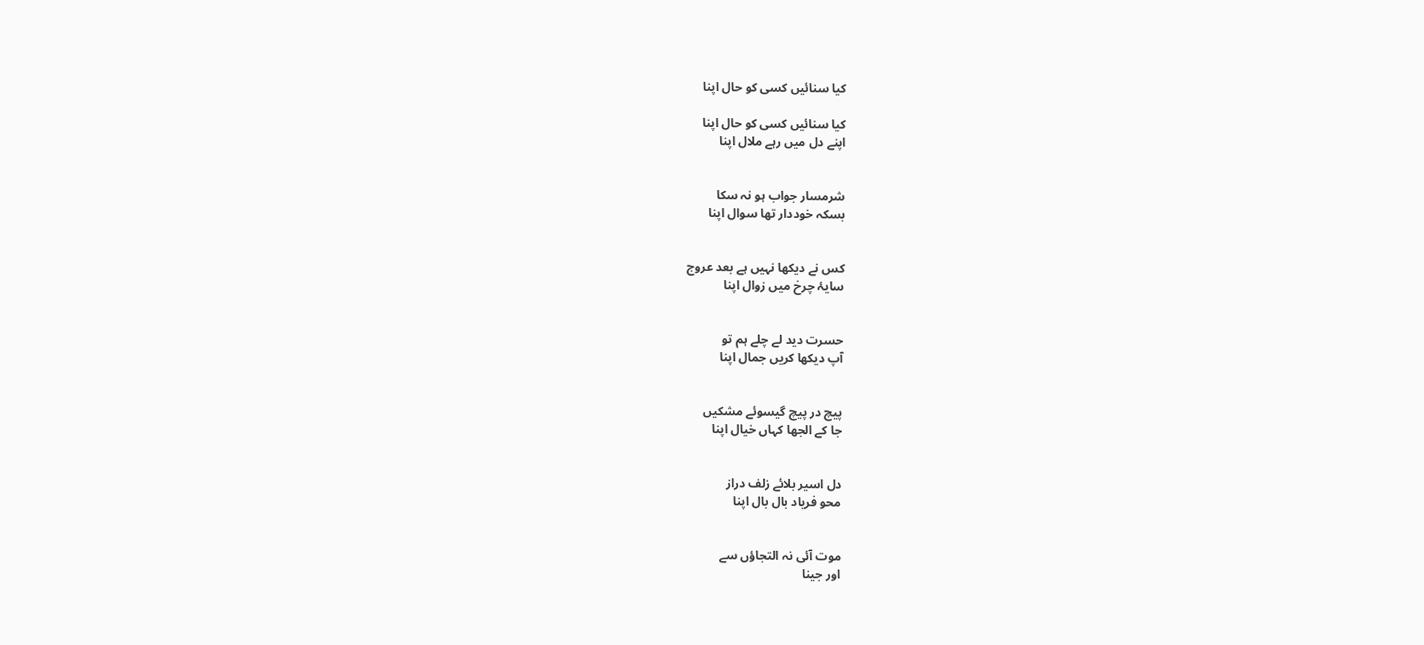کیا سنائیں کسی کو حال اپنا

کیا سنائیں کسی کو حال اپنا
اپنے دل میں رہے ملال اپنا


شرمسار جواب ہو نہ سکا
بسکہ خوددار تھا سوال اپنا


کس نے دیکھا نہیں ہے بعد عروج
سایۂ چرخ میں زوال اپنا


حسرت دید لے چلے ہم تو
آپ دیکھا کریں جمال اپنا


پیچ در پیچ گیسوئے مشکیں
جا کے الجھا کہاں خیال اپنا


دل اسیر بلائے زلف دراز
محو فریاد بال بال اپنا


موت آئی نہ التجاؤں سے
اور جینا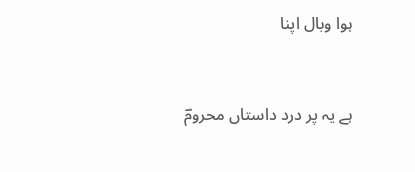ہوا وبال اپنا


ہے یہ پر درد داستاں محرومؔ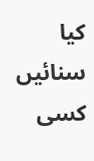کیا سنائیں کسی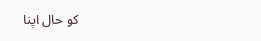کو حال اپنا